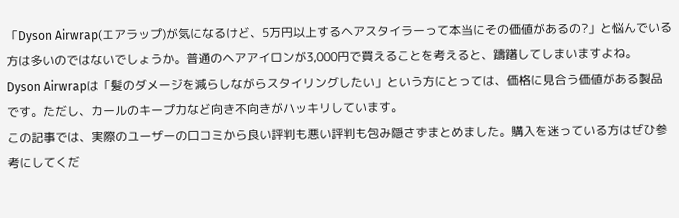「Dyson Airwrap(エアラップ)が気になるけど、5万円以上するヘアスタイラーって本当にその価値があるの?」と悩んでいる方は多いのではないでしょうか。普通のヘアアイロンが3,000円で買えることを考えると、躊躇してしまいますよね。
Dyson Airwrapは「髪のダメージを減らしながらスタイリングしたい」という方にとっては、価格に見合う価値がある製品です。ただし、カールのキープ力など向き不向きがハッキリしています。
この記事では、実際のユーザーの口コミから良い評判も悪い評判も包み隠さずまとめました。購入を迷っている方はぜひ参考にしてくだ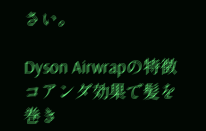さい。

Dyson Airwrapの特徴
コアンダ効果で髪を巻き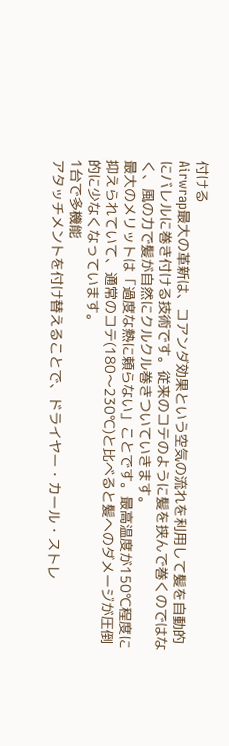付ける
Airwrap最大の革新は、コアンダ効果という空気の流れを利用して髪を自動的にバレルに巻き付ける技術です。従来のコテのように髪を挟んで巻くのではなく、風の力で髪が自然にクルクル巻きついていきます。
最大のメリットは「過度な熱に頼らない」ことです。最高温度が150℃程度に抑えられていて、通常のコテ(180〜230℃)と比べると髪へのダメージが圧倒的に少なくなっています。
1台で多機能
アタッチメントを付け替えることで、ドライヤー・カール・ストレ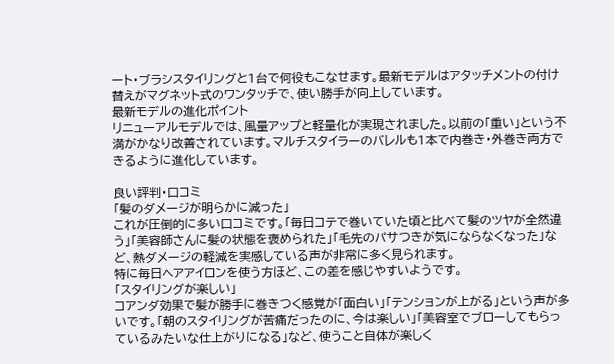ート・ブラシスタイリングと1台で何役もこなせます。最新モデルはアタッチメントの付け替えがマグネット式のワンタッチで、使い勝手が向上しています。
最新モデルの進化ポイント
リニューアルモデルでは、風量アップと軽量化が実現されました。以前の「重い」という不満がかなり改善されています。マルチスタイラーのバレルも1本で内巻き・外巻き両方できるように進化しています。

良い評判・口コミ
「髪のダメージが明らかに減った」
これが圧倒的に多い口コミです。「毎日コテで巻いていた頃と比べて髪のツヤが全然違う」「美容師さんに髪の状態を褒められた」「毛先のパサつきが気にならなくなった」など、熱ダメージの軽減を実感している声が非常に多く見られます。
特に毎日ヘアアイロンを使う方ほど、この差を感じやすいようです。
「スタイリングが楽しい」
コアンダ効果で髪が勝手に巻きつく感覚が「面白い」「テンションが上がる」という声が多いです。「朝のスタイリングが苦痛だったのに、今は楽しい」「美容室でブローしてもらっているみたいな仕上がりになる」など、使うこと自体が楽しく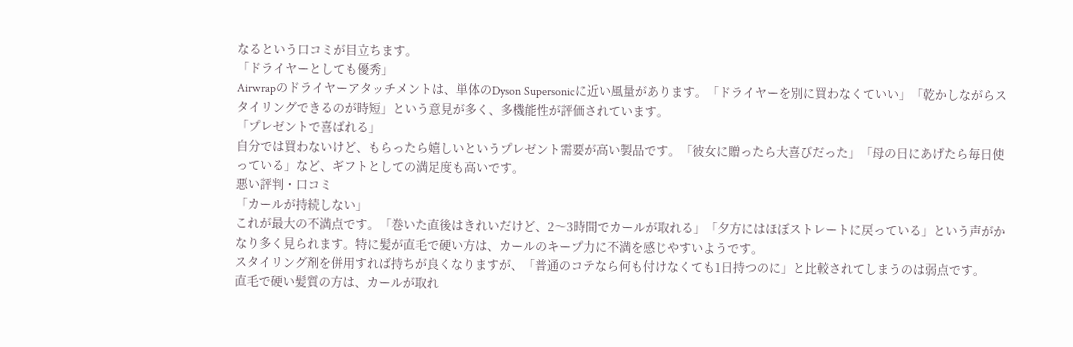なるという口コミが目立ちます。
「ドライヤーとしても優秀」
Airwrapのドライヤーアタッチメントは、単体のDyson Supersonicに近い風量があります。「ドライヤーを別に買わなくていい」「乾かしながらスタイリングできるのが時短」という意見が多く、多機能性が評価されています。
「プレゼントで喜ばれる」
自分では買わないけど、もらったら嬉しいというプレゼント需要が高い製品です。「彼女に贈ったら大喜びだった」「母の日にあげたら毎日使っている」など、ギフトとしての満足度も高いです。
悪い評判・口コミ
「カールが持続しない」
これが最大の不満点です。「巻いた直後はきれいだけど、2〜3時間でカールが取れる」「夕方にはほぼストレートに戻っている」という声がかなり多く見られます。特に髪が直毛で硬い方は、カールのキープ力に不満を感じやすいようです。
スタイリング剤を併用すれば持ちが良くなりますが、「普通のコテなら何も付けなくても1日持つのに」と比較されてしまうのは弱点です。
直毛で硬い髪質の方は、カールが取れ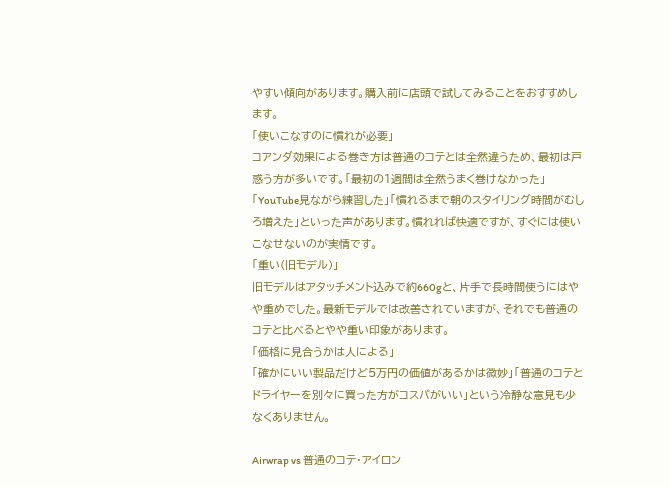やすい傾向があります。購入前に店頭で試してみることをおすすめします。
「使いこなすのに慣れが必要」
コアンダ効果による巻き方は普通のコテとは全然違うため、最初は戸惑う方が多いです。「最初の1週間は全然うまく巻けなかった」「YouTube見ながら練習した」「慣れるまで朝のスタイリング時間がむしろ増えた」といった声があります。慣れれば快適ですが、すぐには使いこなせないのが実情です。
「重い(旧モデル)」
旧モデルはアタッチメント込みで約660gと、片手で長時間使うにはやや重めでした。最新モデルでは改善されていますが、それでも普通のコテと比べるとやや重い印象があります。
「価格に見合うかは人による」
「確かにいい製品だけど5万円の価値があるかは微妙」「普通のコテとドライヤーを別々に買った方がコスパがいい」という冷静な意見も少なくありません。

Airwrap vs 普通のコテ・アイロン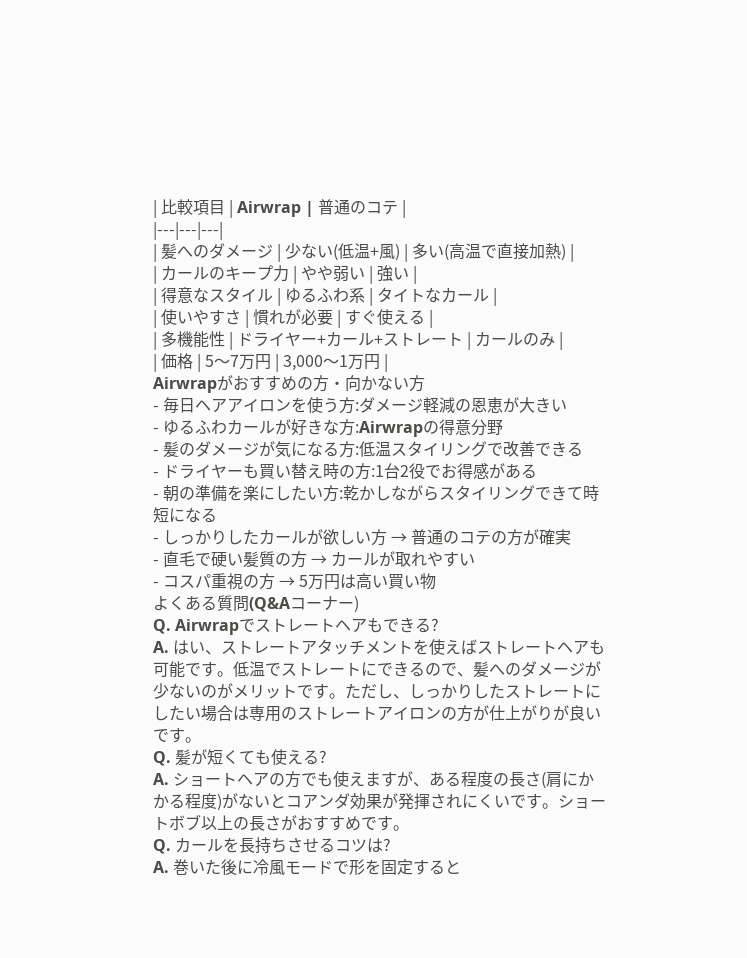| 比較項目 | Airwrap | 普通のコテ |
|---|---|---|
| 髪へのダメージ | 少ない(低温+風) | 多い(高温で直接加熱) |
| カールのキープ力 | やや弱い | 強い |
| 得意なスタイル | ゆるふわ系 | タイトなカール |
| 使いやすさ | 慣れが必要 | すぐ使える |
| 多機能性 | ドライヤー+カール+ストレート | カールのみ |
| 価格 | 5〜7万円 | 3,000〜1万円 |
Airwrapがおすすめの方・向かない方
- 毎日ヘアアイロンを使う方:ダメージ軽減の恩恵が大きい
- ゆるふわカールが好きな方:Airwrapの得意分野
- 髪のダメージが気になる方:低温スタイリングで改善できる
- ドライヤーも買い替え時の方:1台2役でお得感がある
- 朝の準備を楽にしたい方:乾かしながらスタイリングできて時短になる
- しっかりしたカールが欲しい方 → 普通のコテの方が確実
- 直毛で硬い髪質の方 → カールが取れやすい
- コスパ重視の方 → 5万円は高い買い物
よくある質問(Q&Aコーナー)
Q. Airwrapでストレートヘアもできる?
A. はい、ストレートアタッチメントを使えばストレートヘアも可能です。低温でストレートにできるので、髪へのダメージが少ないのがメリットです。ただし、しっかりしたストレートにしたい場合は専用のストレートアイロンの方が仕上がりが良いです。
Q. 髪が短くても使える?
A. ショートヘアの方でも使えますが、ある程度の長さ(肩にかかる程度)がないとコアンダ効果が発揮されにくいです。ショートボブ以上の長さがおすすめです。
Q. カールを長持ちさせるコツは?
A. 巻いた後に冷風モードで形を固定すると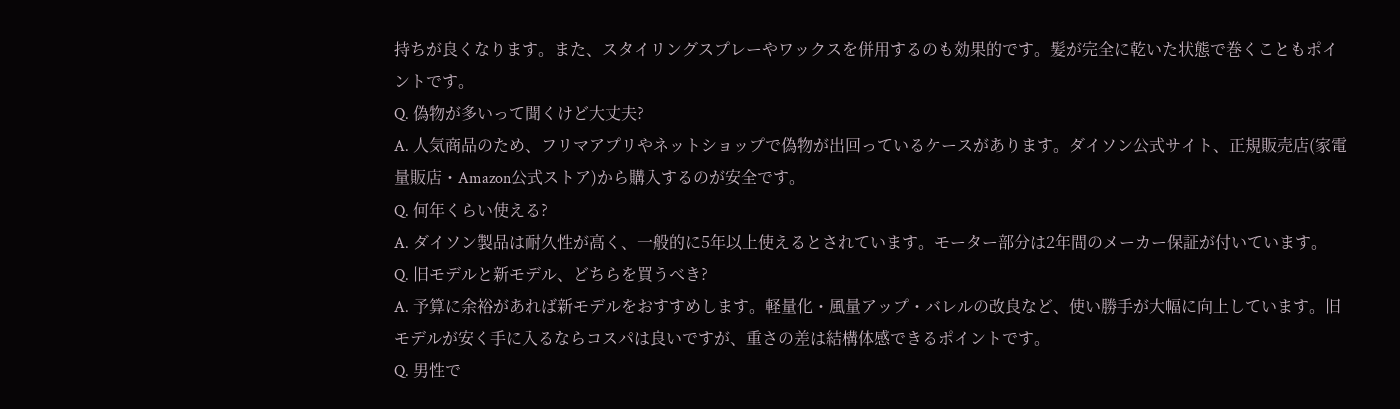持ちが良くなります。また、スタイリングスプレーやワックスを併用するのも効果的です。髪が完全に乾いた状態で巻くこともポイントです。
Q. 偽物が多いって聞くけど大丈夫?
A. 人気商品のため、フリマアプリやネットショップで偽物が出回っているケースがあります。ダイソン公式サイト、正規販売店(家電量販店・Amazon公式ストア)から購入するのが安全です。
Q. 何年くらい使える?
A. ダイソン製品は耐久性が高く、一般的に5年以上使えるとされています。モーター部分は2年間のメーカー保証が付いています。
Q. 旧モデルと新モデル、どちらを買うべき?
A. 予算に余裕があれば新モデルをおすすめします。軽量化・風量アップ・バレルの改良など、使い勝手が大幅に向上しています。旧モデルが安く手に入るならコスパは良いですが、重さの差は結構体感できるポイントです。
Q. 男性で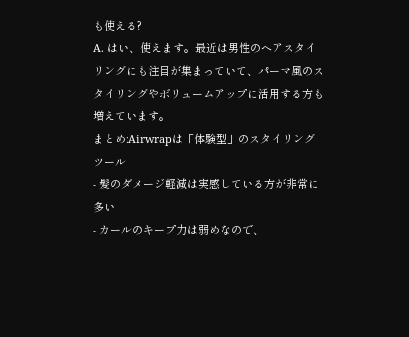も使える?
A. はい、使えます。最近は男性のヘアスタイリングにも注目が集まっていて、パーマ風のスタイリングやボリュームアップに活用する方も増えています。
まとめ:Airwrapは「体験型」のスタイリングツール
- 髪のダメージ軽減は実感している方が非常に多い
- カールのキープ力は弱めなので、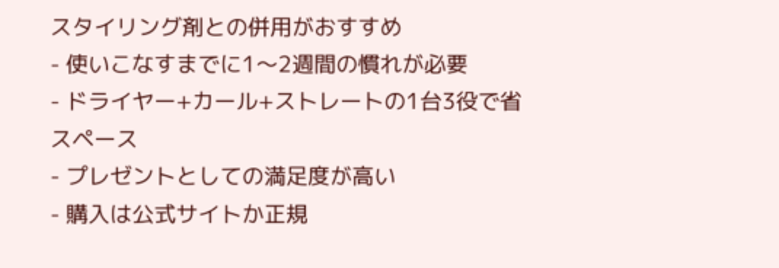スタイリング剤との併用がおすすめ
- 使いこなすまでに1〜2週間の慣れが必要
- ドライヤー+カール+ストレートの1台3役で省スペース
- プレゼントとしての満足度が高い
- 購入は公式サイトか正規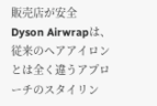販売店が安全
Dyson Airwrapは、従来のヘアアイロンとは全く違うアプローチのスタイリン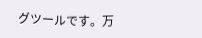グツールです。万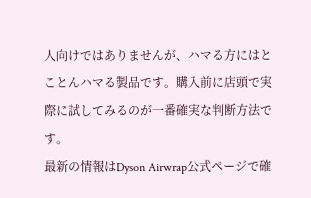人向けではありませんが、ハマる方にはとことんハマる製品です。購入前に店頭で実際に試してみるのが一番確実な判断方法です。
最新の情報はDyson Airwrap公式ページで確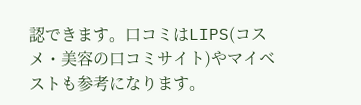認できます。口コミはLIPS(コスメ・美容の口コミサイト)やマイベストも参考になります。